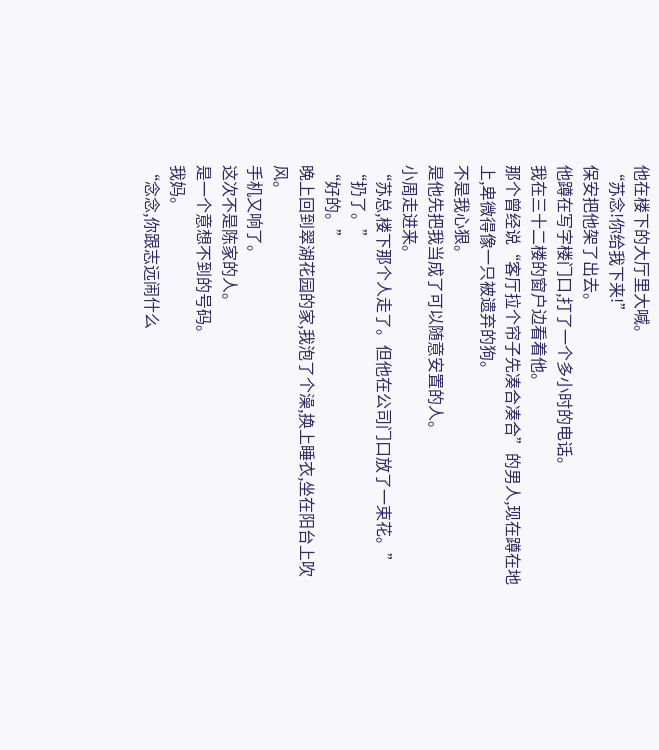他在楼下的大厅里大喊。
“苏念!你给我下来!”
保安把他架了出去。
他蹲在写字楼门口,打了一个多小时的电话。
我在三十二楼的窗户边看着他。
那个曾经说“客厅拉个帘子先凑合凑合”的男人,现在蹲在地上,卑微得像一只被遗弃的狗。
不是我心狠。
是他先把我当成了可以随意安置的人。
小周走进来。
“苏总,楼下那个人走了。但他在公司门口放了一束花。”
“扔了。”
“好的。”
晚上回到翠湖花园的家,我泡了个澡,换上睡衣,坐在阳台上吹风。
手机又响了。
这次不是陈家的人。
是一个意想不到的号码。
我妈。
“念念,你跟志远闹什么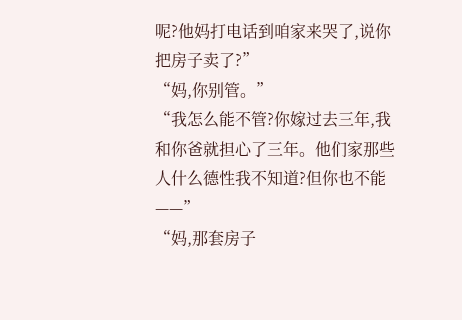呢?他妈打电话到咱家来哭了,说你把房子卖了?”
“妈,你别管。”
“我怎么能不管?你嫁过去三年,我和你爸就担心了三年。他们家那些人什么德性我不知道?但你也不能——”
“妈,那套房子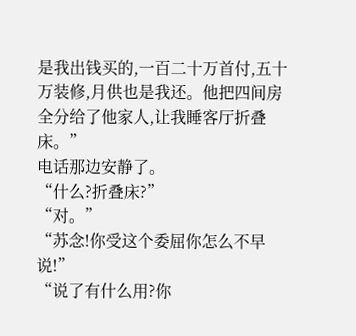是我出钱买的,一百二十万首付,五十万装修,月供也是我还。他把四间房全分给了他家人,让我睡客厅折叠床。”
电话那边安静了。
“什么?折叠床?”
“对。”
“苏念!你受这个委屈你怎么不早说!”
“说了有什么用?你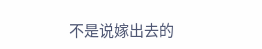不是说嫁出去的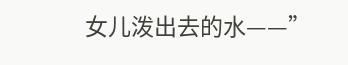女儿泼出去的水——”